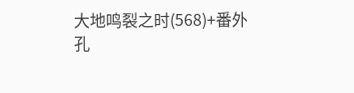大地鸣裂之时(568)+番外
孔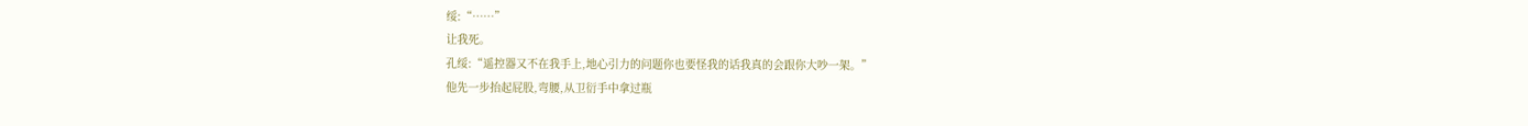绥:“……”
让我死。
孔绥:“遥控器又不在我手上,地心引力的问题你也要怪我的话我真的会跟你大吵一架。”
他先一步抬起屁股,弯腰,从卫衍手中拿过瓶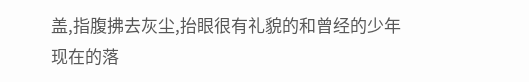盖,指腹拂去灰尘,抬眼很有礼貌的和曾经的少年现在的落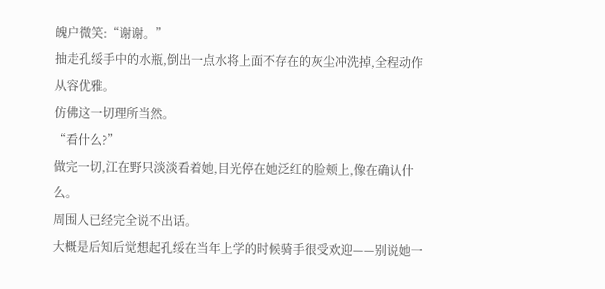魄户微笑:“谢谢。”
抽走孔绥手中的水瓶,倒出一点水将上面不存在的灰尘冲洗掉,全程动作从容优雅。
仿佛这一切理所当然。
“看什么?”
做完一切,江在野只淡淡看着她,目光停在她泛红的脸颊上,像在确认什么。
周围人已经完全说不出话。
大概是后知后觉想起孔绥在当年上学的时候骑手很受欢迎——别说她一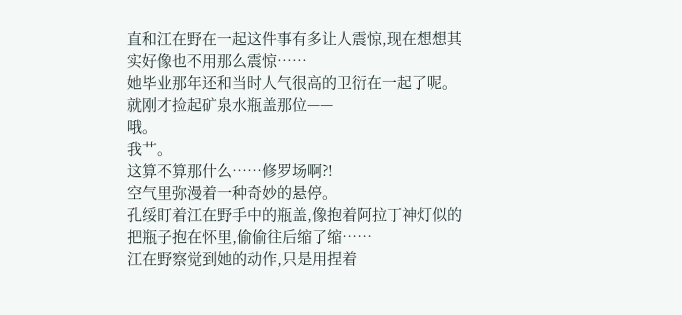直和江在野在一起这件事有多让人震惊,现在想想其实好像也不用那么震惊……
她毕业那年还和当时人气很高的卫衍在一起了呢。
就刚才捡起矿泉水瓶盖那位——
哦。
我艹。
这算不算那什么……修罗场啊?!
空气里弥漫着一种奇妙的悬停。
孔绥盯着江在野手中的瓶盖,像抱着阿拉丁神灯似的把瓶子抱在怀里,偷偷往后缩了缩……
江在野察觉到她的动作,只是用捏着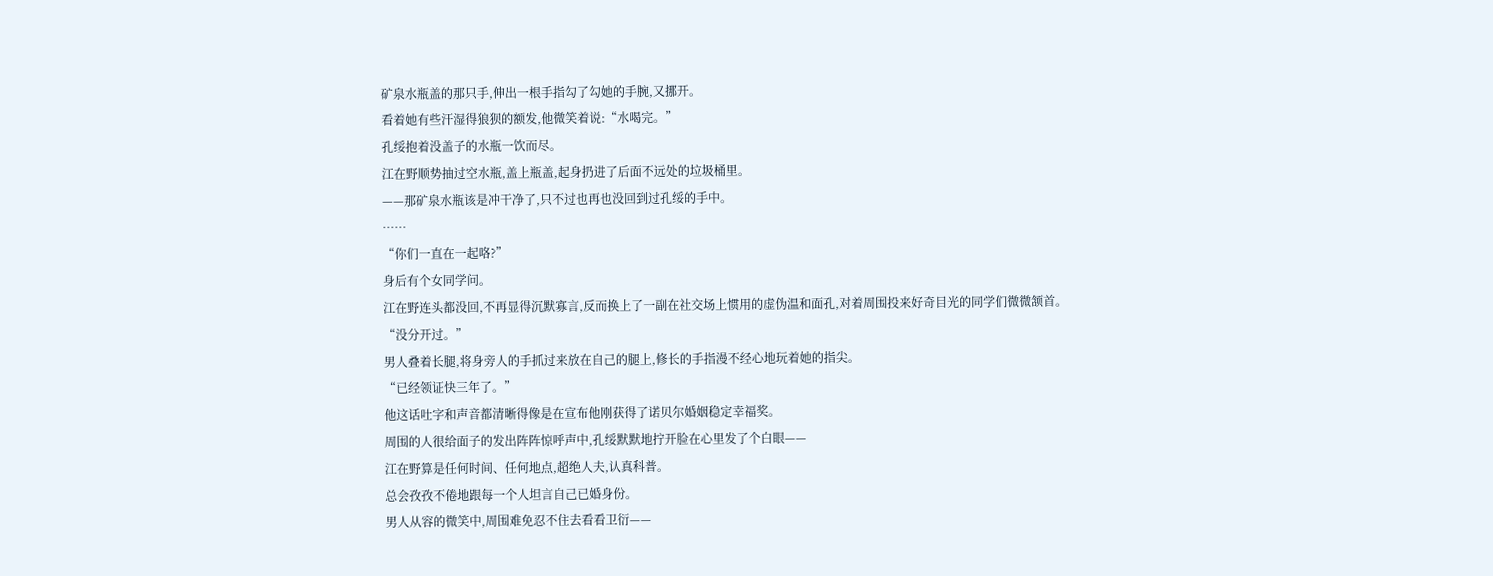矿泉水瓶盖的那只手,伸出一根手指勾了勾她的手腕,又挪开。
看着她有些汗湿得狼狈的额发,他微笑着说:“水喝完。”
孔绥抱着没盖子的水瓶一饮而尽。
江在野顺势抽过空水瓶,盖上瓶盖,起身扔进了后面不远处的垃圾桶里。
——那矿泉水瓶该是冲干净了,只不过也再也没回到过孔绥的手中。
……
“你们一直在一起咯?”
身后有个女同学问。
江在野连头都没回,不再显得沉默寡言,反而换上了一副在社交场上惯用的虚伪温和面孔,对着周围投来好奇目光的同学们微微颔首。
“没分开过。”
男人叠着长腿,将身旁人的手抓过来放在自己的腿上,修长的手指漫不经心地玩着她的指尖。
“已经领证快三年了。”
他这话吐字和声音都清晰得像是在宣布他刚获得了诺贝尔婚姻稳定幸福奖。
周围的人很给面子的发出阵阵惊呼声中,孔绥默默地拧开脸在心里发了个白眼——
江在野算是任何时间、任何地点,超绝人夫,认真科普。
总会孜孜不倦地跟每一个人坦言自己已婚身份。
男人从容的微笑中,周围难免忍不住去看看卫衍——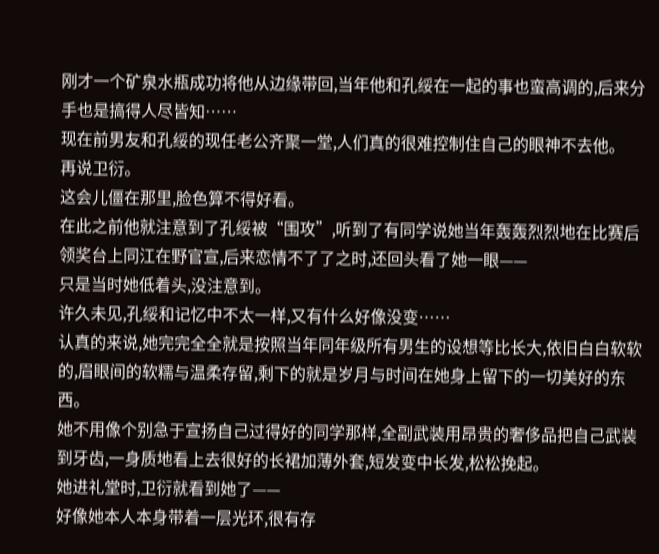刚才一个矿泉水瓶成功将他从边缘带回,当年他和孔绥在一起的事也蛮高调的,后来分手也是搞得人尽皆知……
现在前男友和孔绥的现任老公齐聚一堂,人们真的很难控制住自己的眼神不去他。
再说卫衍。
这会儿僵在那里,脸色算不得好看。
在此之前他就注意到了孔绥被“围攻”,听到了有同学说她当年轰轰烈烈地在比赛后领奖台上同江在野官宣,后来恋情不了了之时,还回头看了她一眼——
只是当时她低着头,没注意到。
许久未见,孔绥和记忆中不太一样,又有什么好像没变……
认真的来说,她完完全全就是按照当年同年级所有男生的设想等比长大,依旧白白软软的,眉眼间的软糯与温柔存留,剩下的就是岁月与时间在她身上留下的一切美好的东西。
她不用像个别急于宣扬自己过得好的同学那样,全副武装用昂贵的奢侈品把自己武装到牙齿,一身质地看上去很好的长裙加薄外套,短发变中长发,松松挽起。
她进礼堂时,卫衍就看到她了——
好像她本人本身带着一层光环,很有存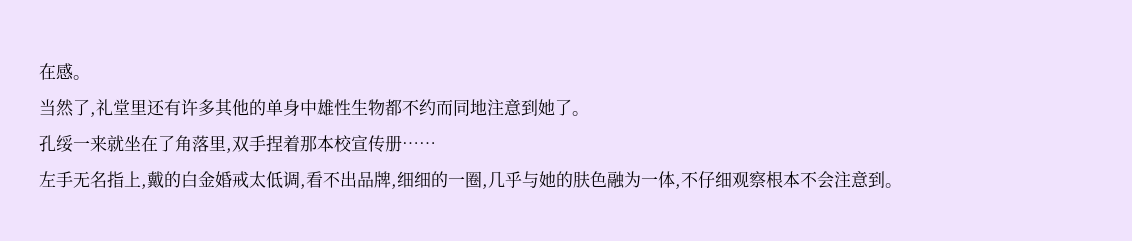在感。
当然了,礼堂里还有许多其他的单身中雄性生物都不约而同地注意到她了。
孔绥一来就坐在了角落里,双手捏着那本校宣传册……
左手无名指上,戴的白金婚戒太低调,看不出品牌,细细的一圈,几乎与她的肤色融为一体,不仔细观察根本不会注意到。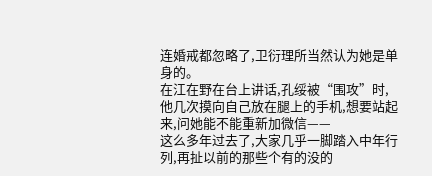连婚戒都忽略了,卫衍理所当然认为她是单身的。
在江在野在台上讲话,孔绥被“围攻”时,他几次摸向自己放在腿上的手机,想要站起来,问她能不能重新加微信——
这么多年过去了,大家几乎一脚踏入中年行列,再扯以前的那些个有的没的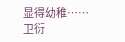显得幼稚……
卫衍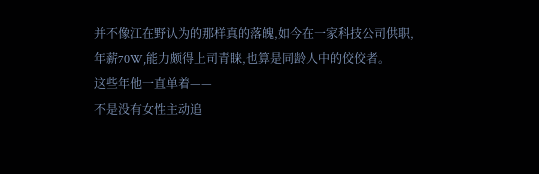并不像江在野认为的那样真的落魄,如今在一家科技公司供职,年薪70W,能力颇得上司青睐,也算是同龄人中的佼佼者。
这些年他一直单着——
不是没有女性主动追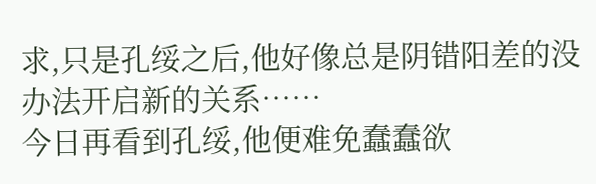求,只是孔绥之后,他好像总是阴错阳差的没办法开启新的关系……
今日再看到孔绥,他便难免蠢蠢欲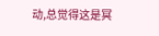动,总觉得这是冥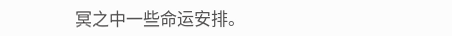冥之中一些命运安排。